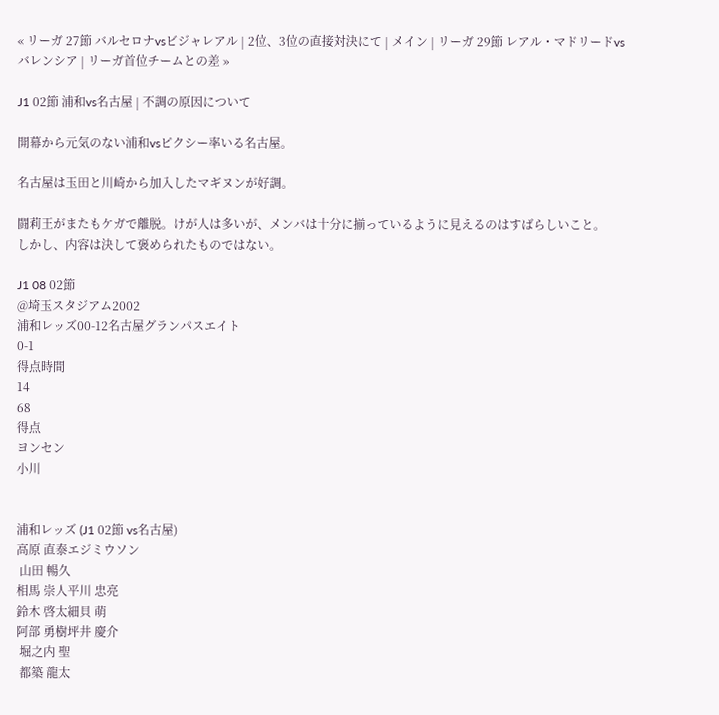« リーガ 27節 バルセロナvsビジャレアル | 2位、3位の直接対決にて | メイン | リーガ 29節 レアル・マドリードvsバレンシア | リーガ首位チームとの差 »

J1 02節 浦和vs名古屋 | 不調の原因について

開幕から元気のない浦和vsピクシー率いる名古屋。

名古屋は玉田と川崎から加入したマギヌンが好調。

闘莉王がまたもケガで離脱。けが人は多いが、メンバは十分に揃っているように見えるのはすばらしいこと。
しかし、内容は決して褒められたものではない。

J1 08 02節
@埼玉スタジアム2002
浦和レッズ00-12名古屋グランパスエイト
0-1
得点時間
14
68
得点
ヨンセン
小川


浦和レッズ (J1 02節 vs名古屋)
高原 直泰エジミウソン
 山田 暢久
相馬 崇人平川 忠亮
鈴木 啓太細貝 萌
阿部 勇樹坪井 慶介
 堀之内 聖
 都築 龍太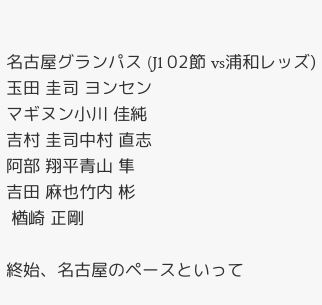名古屋グランパス (J1 02節 vs浦和レッズ)
玉田 圭司 ヨンセン
マギヌン小川 佳純
吉村 圭司中村 直志
阿部 翔平青山 隼
吉田 麻也竹内 彬
 楢崎 正剛

終始、名古屋のペースといって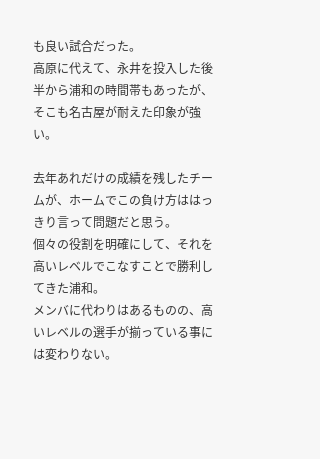も良い試合だった。
高原に代えて、永井を投入した後半から浦和の時間帯もあったが、そこも名古屋が耐えた印象が強い。

去年あれだけの成績を残したチームが、ホームでこの負け方ははっきり言って問題だと思う。
個々の役割を明確にして、それを高いレベルでこなすことで勝利してきた浦和。
メンバに代わりはあるものの、高いレベルの選手が揃っている事には変わりない。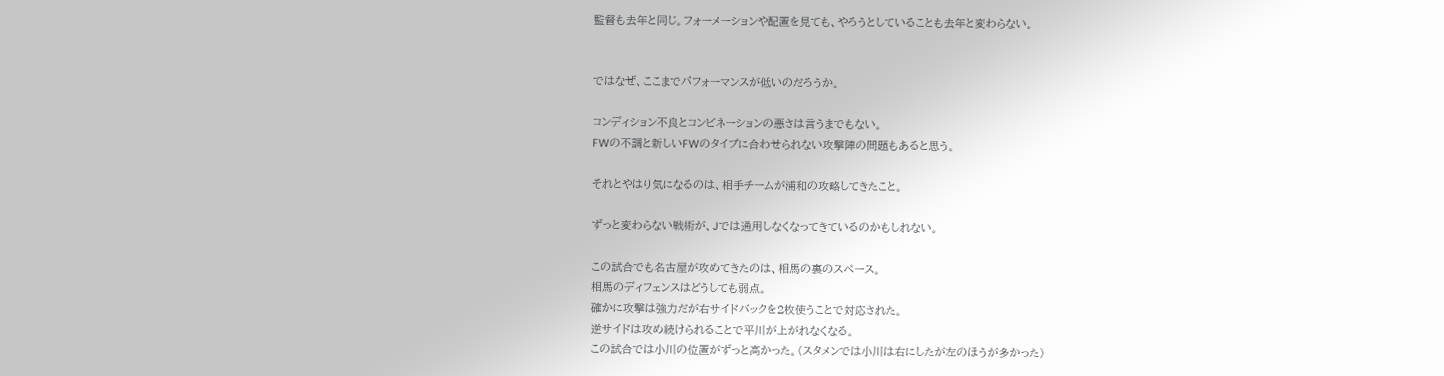監督も去年と同じ。フォーメーションや配置を見ても、やろうとしていることも去年と変わらない。


ではなぜ、ここまでパフォーマンスが低いのだろうか。

コンディション不良とコンビネーションの悪さは言うまでもない。
FWの不調と新しいFWのタイプに合わせられない攻撃陣の問題もあると思う。

それとやはり気になるのは、相手チームが浦和の攻略してきたこと。

ずっと変わらない戦術が、Jでは通用しなくなってきているのかもしれない。

この試合でも名古屋が攻めてきたのは、相馬の裏のスペース。
相馬のディフェンスはどうしても弱点。
確かに攻撃は強力だが右サイドバックを2枚使うことで対応された。
逆サイドは攻め続けられることで平川が上がれなくなる。
この試合では小川の位置がずっと高かった。(スタメンでは小川は右にしたが左のほうが多かった)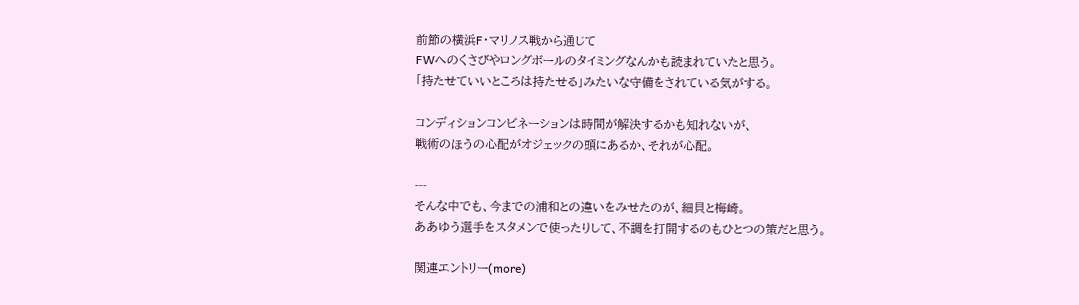前節の横浜F・マリノス戦から通じて
FWへのくさびやロングボールのタイミングなんかも読まれていたと思う。
「持たせていいところは持たせる」みたいな守備をされている気がする。

コンディションコンビネーションは時間が解決するかも知れないが、
戦術のほうの心配がオジェックの頭にあるか、それが心配。

---
そんな中でも、今までの浦和との違いをみせたのが、細貝と梅崎。
ああゆう選手をスタメンで使ったりして、不調を打開するのもひとつの策だと思う。

関連エントリー(more)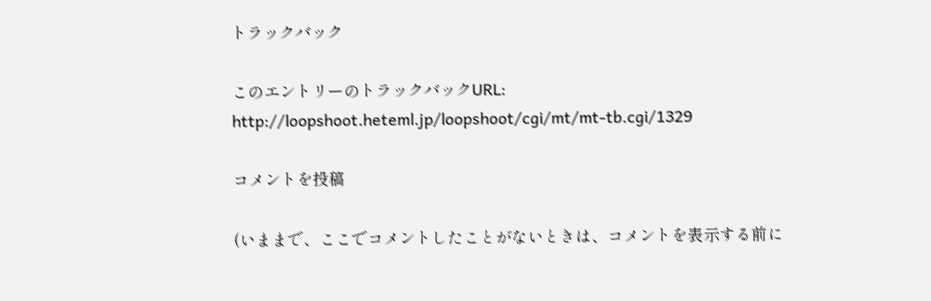トラックバック

このエントリーのトラックバックURL:
http://loopshoot.heteml.jp/loopshoot/cgi/mt/mt-tb.cgi/1329

コメントを投稿

(いままで、ここでコメントしたことがないときは、コメントを表示する前に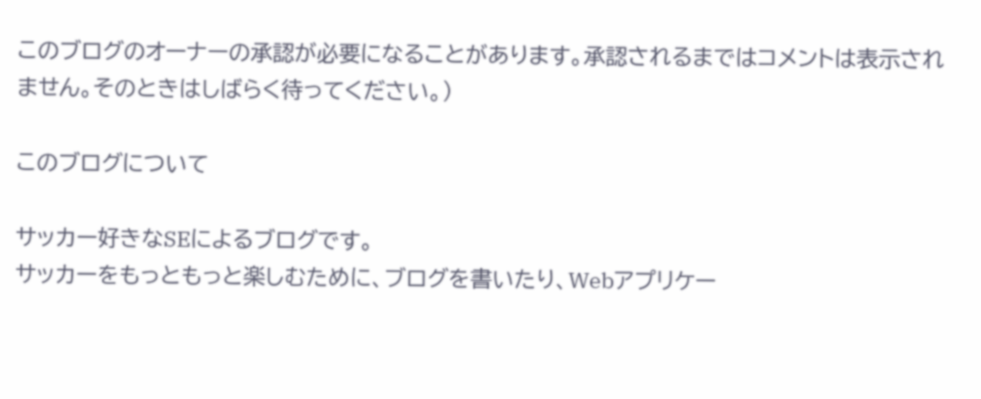このブログのオーナーの承認が必要になることがあります。承認されるまではコメントは表示されません。そのときはしばらく待ってください。)

このブログについて

サッカー好きなSEによるブログです。
サッカーをもっともっと楽しむために、ブログを書いたり、Webアプリケー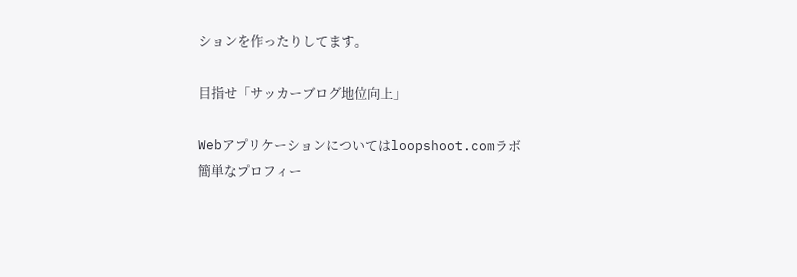ションを作ったりしてます。

目指せ「サッカーブログ地位向上」

Webアプリケーションについてはloopshoot.comラボ
簡単なプロフィー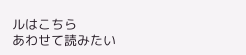ルはこちら
あわせて読みたい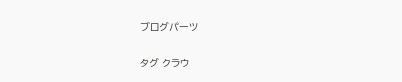ブログパーツ

タグ クラウ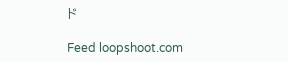ド

Feed loopshoot.com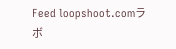Feed loopshoot.comラボ